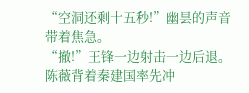“空洞还剩十五秒!”幽昙的声音带着焦急。
“撤!”王锋一边射击一边后退。陈薇背着秦建国率先冲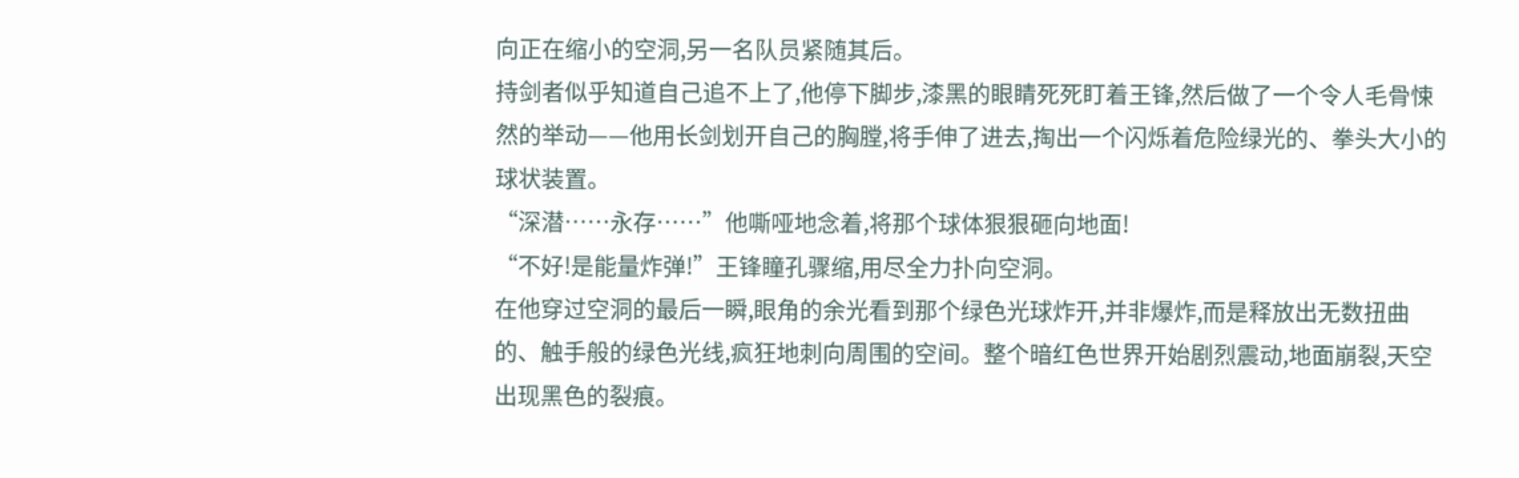向正在缩小的空洞,另一名队员紧随其后。
持剑者似乎知道自己追不上了,他停下脚步,漆黑的眼睛死死盯着王锋,然后做了一个令人毛骨悚然的举动——他用长剑划开自己的胸膛,将手伸了进去,掏出一个闪烁着危险绿光的、拳头大小的球状装置。
“深潜……永存……”他嘶哑地念着,将那个球体狠狠砸向地面!
“不好!是能量炸弹!”王锋瞳孔骤缩,用尽全力扑向空洞。
在他穿过空洞的最后一瞬,眼角的余光看到那个绿色光球炸开,并非爆炸,而是释放出无数扭曲的、触手般的绿色光线,疯狂地刺向周围的空间。整个暗红色世界开始剧烈震动,地面崩裂,天空出现黑色的裂痕。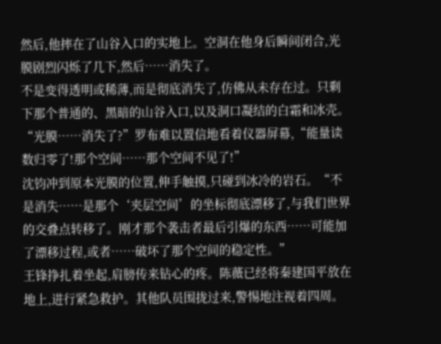然后,他摔在了山谷入口的实地上。空洞在他身后瞬间闭合,光膜剧烈闪烁了几下,然后……消失了。
不是变得透明或稀薄,而是彻底消失了,仿佛从未存在过。只剩下那个普通的、黑暗的山谷入口,以及洞口凝结的白霜和冰壳。
“光膜……消失了?”罗布难以置信地看着仪器屏幕,“能量读数归零了!那个空间……那个空间不见了!”
沈钧冲到原本光膜的位置,伸手触摸,只碰到冰冷的岩石。“不是消失……是那个‘夹层空间’的坐标彻底漂移了,与我们世界的交叠点转移了。刚才那个袭击者最后引爆的东西……可能加了漂移过程,或者……破坏了那个空间的稳定性。”
王锋挣扎着坐起,肩膀传来钻心的疼。陈薇已经将秦建国平放在地上,进行紧急救护。其他队员围拢过来,警惕地注视着四周。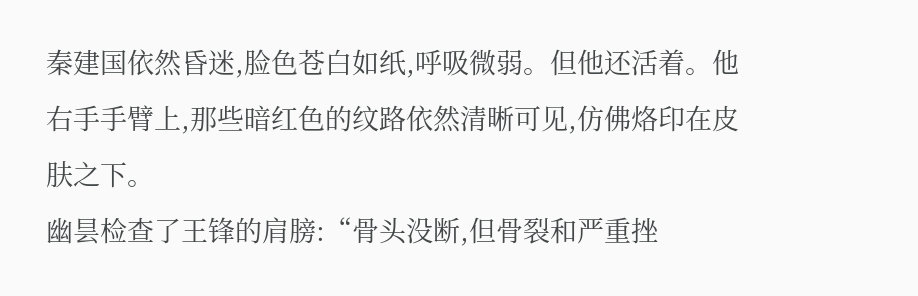秦建国依然昏迷,脸色苍白如纸,呼吸微弱。但他还活着。他右手手臂上,那些暗红色的纹路依然清晰可见,仿佛烙印在皮肤之下。
幽昙检查了王锋的肩膀:“骨头没断,但骨裂和严重挫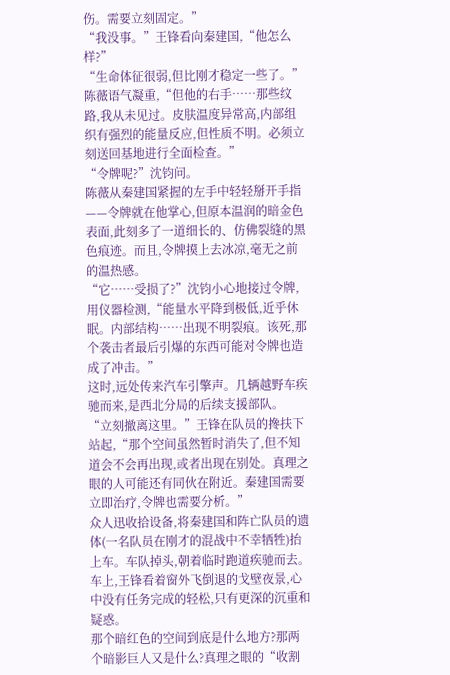伤。需要立刻固定。”
“我没事。”王锋看向秦建国,“他怎么样?”
“生命体征很弱,但比刚才稳定一些了。”陈薇语气凝重,“但他的右手……那些纹路,我从未见过。皮肤温度异常高,内部组织有强烈的能量反应,但性质不明。必须立刻送回基地进行全面检查。”
“令牌呢?”沈钧问。
陈薇从秦建国紧握的左手中轻轻掰开手指——令牌就在他掌心,但原本温润的暗金色表面,此刻多了一道细长的、仿佛裂缝的黑色痕迹。而且,令牌摸上去冰凉,毫无之前的温热感。
“它……受损了?”沈钧小心地接过令牌,用仪器检测,“能量水平降到极低,近乎休眠。内部结构……出现不明裂痕。该死,那个袭击者最后引爆的东西可能对令牌也造成了冲击。”
这时,远处传来汽车引擎声。几辆越野车疾驰而来,是西北分局的后续支援部队。
“立刻撤离这里。”王锋在队员的搀扶下站起,“那个空间虽然暂时消失了,但不知道会不会再出现,或者出现在别处。真理之眼的人可能还有同伙在附近。秦建国需要立即治疗,令牌也需要分析。”
众人迅收拾设备,将秦建国和阵亡队员的遗体(一名队员在刚才的混战中不幸牺牲)抬上车。车队掉头,朝着临时跑道疾驰而去。
车上,王锋看着窗外飞倒退的戈壁夜景,心中没有任务完成的轻松,只有更深的沉重和疑惑。
那个暗红色的空间到底是什么地方?那两个暗影巨人又是什么?真理之眼的“收割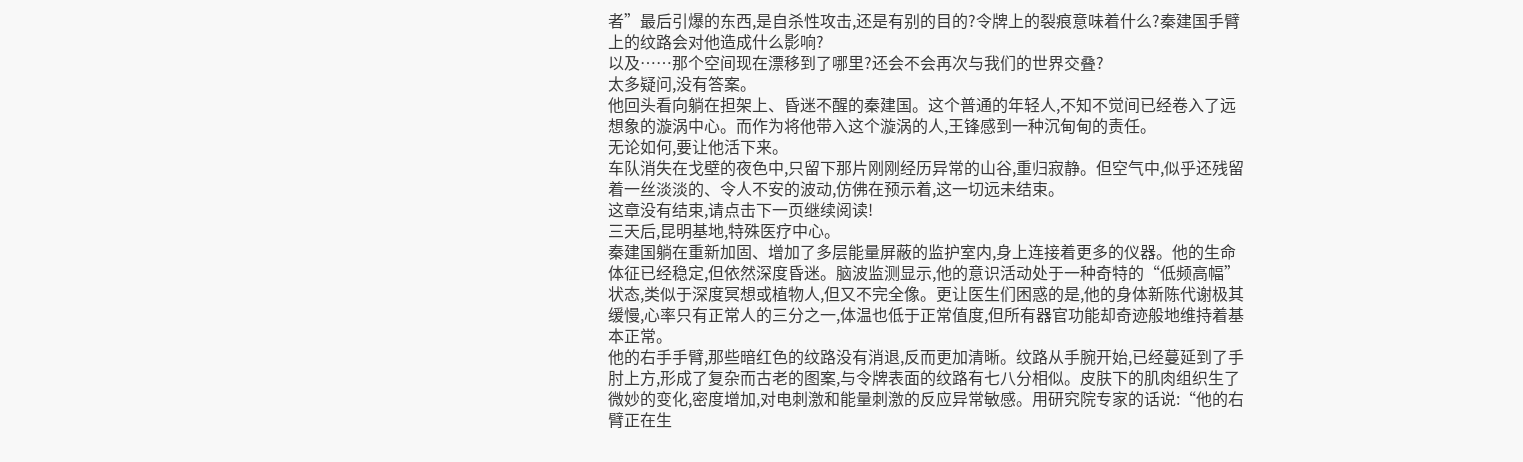者”最后引爆的东西,是自杀性攻击,还是有别的目的?令牌上的裂痕意味着什么?秦建国手臂上的纹路会对他造成什么影响?
以及……那个空间现在漂移到了哪里?还会不会再次与我们的世界交叠?
太多疑问,没有答案。
他回头看向躺在担架上、昏迷不醒的秦建国。这个普通的年轻人,不知不觉间已经卷入了远想象的漩涡中心。而作为将他带入这个漩涡的人,王锋感到一种沉甸甸的责任。
无论如何,要让他活下来。
车队消失在戈壁的夜色中,只留下那片刚刚经历异常的山谷,重归寂静。但空气中,似乎还残留着一丝淡淡的、令人不安的波动,仿佛在预示着,这一切远未结束。
这章没有结束,请点击下一页继续阅读!
三天后,昆明基地,特殊医疗中心。
秦建国躺在重新加固、增加了多层能量屏蔽的监护室内,身上连接着更多的仪器。他的生命体征已经稳定,但依然深度昏迷。脑波监测显示,他的意识活动处于一种奇特的“低频高幅”状态,类似于深度冥想或植物人,但又不完全像。更让医生们困惑的是,他的身体新陈代谢极其缓慢,心率只有正常人的三分之一,体温也低于正常值度,但所有器官功能却奇迹般地维持着基本正常。
他的右手手臂,那些暗红色的纹路没有消退,反而更加清晰。纹路从手腕开始,已经蔓延到了手肘上方,形成了复杂而古老的图案,与令牌表面的纹路有七八分相似。皮肤下的肌肉组织生了微妙的变化,密度增加,对电刺激和能量刺激的反应异常敏感。用研究院专家的话说:“他的右臂正在生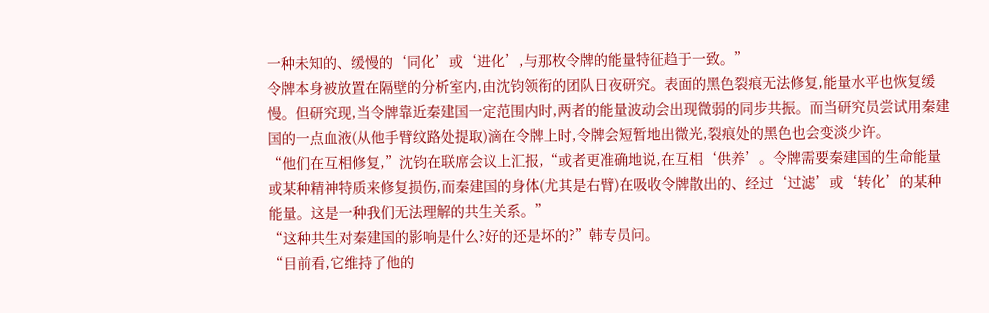一种未知的、缓慢的‘同化’或‘进化’,与那枚令牌的能量特征趋于一致。”
令牌本身被放置在隔壁的分析室内,由沈钧领衔的团队日夜研究。表面的黑色裂痕无法修复,能量水平也恢复缓慢。但研究现,当令牌靠近秦建国一定范围内时,两者的能量波动会出现微弱的同步共振。而当研究员尝试用秦建国的一点血液(从他手臂纹路处提取)滴在令牌上时,令牌会短暂地出微光,裂痕处的黑色也会变淡少许。
“他们在互相修复,”沈钧在联席会议上汇报,“或者更准确地说,在互相‘供养’。令牌需要秦建国的生命能量或某种精神特质来修复损伤,而秦建国的身体(尤其是右臂)在吸收令牌散出的、经过‘过滤’或‘转化’的某种能量。这是一种我们无法理解的共生关系。”
“这种共生对秦建国的影响是什么?好的还是坏的?”韩专员问。
“目前看,它维持了他的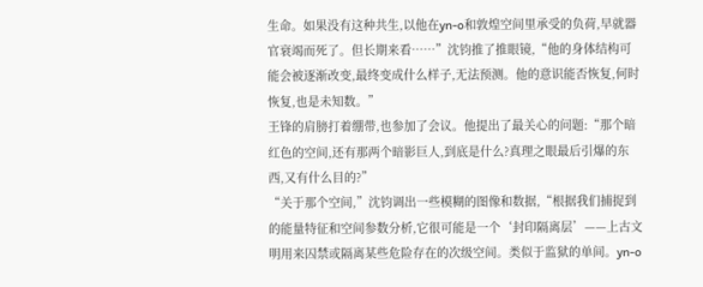生命。如果没有这种共生,以他在yn-o和敦煌空间里承受的负荷,早就器官衰竭而死了。但长期来看……”沈钧推了推眼镜,“他的身体结构可能会被逐渐改变,最终变成什么样子,无法预测。他的意识能否恢复,何时恢复,也是未知数。”
王锋的肩膀打着绷带,也参加了会议。他提出了最关心的问题:“那个暗红色的空间,还有那两个暗影巨人,到底是什么?真理之眼最后引爆的东西,又有什么目的?”
“关于那个空间,”沈钧调出一些模糊的图像和数据,“根据我们捕捉到的能量特征和空间参数分析,它很可能是一个‘封印隔离层’——上古文明用来囚禁或隔离某些危险存在的次级空间。类似于监狱的单间。yn-o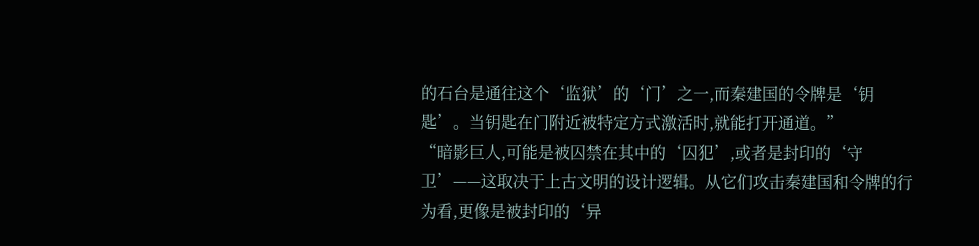的石台是通往这个‘监狱’的‘门’之一,而秦建国的令牌是‘钥匙’。当钥匙在门附近被特定方式激活时,就能打开通道。”
“暗影巨人,可能是被囚禁在其中的‘囚犯’,或者是封印的‘守卫’——这取决于上古文明的设计逻辑。从它们攻击秦建国和令牌的行为看,更像是被封印的‘异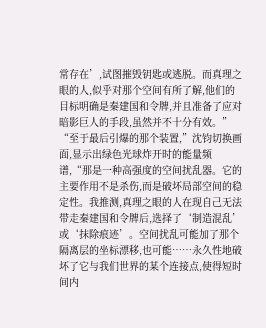常存在’,试图摧毁钥匙或逃脱。而真理之眼的人,似乎对那个空间有所了解,他们的目标明确是秦建国和令牌,并且准备了应对暗影巨人的手段,虽然并不十分有效。”
“至于最后引爆的那个装置,”沈钧切换画面,显示出绿色光球炸开时的能量频谱,“那是一种高强度的空间扰乱器。它的主要作用不是杀伤,而是破坏局部空间的稳定性。我推测,真理之眼的人在现自己无法带走秦建国和令牌后,选择了‘制造混乱’或‘抹除痕迹’。空间扰乱可能加了那个隔离层的坐标漂移,也可能……永久性地破坏了它与我们世界的某个连接点,使得短时间内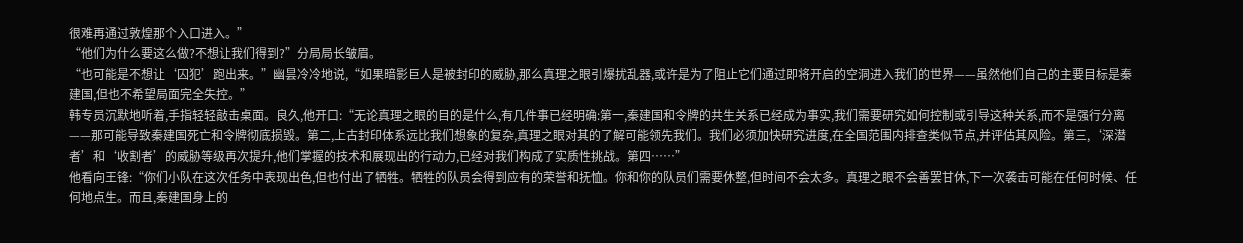很难再通过敦煌那个入口进入。”
“他们为什么要这么做?不想让我们得到?”分局局长皱眉。
“也可能是不想让‘囚犯’跑出来。”幽昙冷冷地说,“如果暗影巨人是被封印的威胁,那么真理之眼引爆扰乱器,或许是为了阻止它们通过即将开启的空洞进入我们的世界——虽然他们自己的主要目标是秦建国,但也不希望局面完全失控。”
韩专员沉默地听着,手指轻轻敲击桌面。良久,他开口:“无论真理之眼的目的是什么,有几件事已经明确:第一,秦建国和令牌的共生关系已经成为事实,我们需要研究如何控制或引导这种关系,而不是强行分离——那可能导致秦建国死亡和令牌彻底损毁。第二,上古封印体系远比我们想象的复杂,真理之眼对其的了解可能领先我们。我们必须加快研究进度,在全国范围内排查类似节点,并评估其风险。第三,‘深潜者’和‘收割者’的威胁等级再次提升,他们掌握的技术和展现出的行动力,已经对我们构成了实质性挑战。第四……”
他看向王锋:“你们小队在这次任务中表现出色,但也付出了牺牲。牺牲的队员会得到应有的荣誉和抚恤。你和你的队员们需要休整,但时间不会太多。真理之眼不会善罢甘休,下一次袭击可能在任何时候、任何地点生。而且,秦建国身上的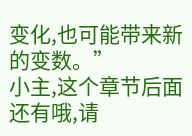变化,也可能带来新的变数。”
小主,这个章节后面还有哦,请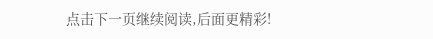点击下一页继续阅读,后面更精彩!